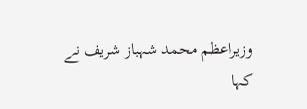وزیراعظم محمد شہباز شریف نے کہا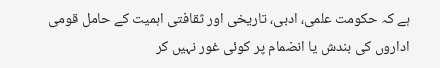ہے کہ حکومت علمی، ادبی، تاریخی اور ثقافتی اہمیت کے حامل قومی اداروں کی بندش یا انضمام پر کوئی غور نہیں کر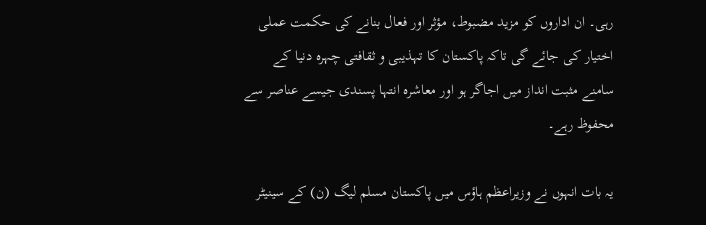رہی۔ ان اداروں کو مزید مضبوط، مؤثر اور فعال بنانے کی حکمت عملی اختیار کی جائے گی تاکہ پاکستان کا تہذیبی و ثقافتی چہرہ دنیا کے سامنے مثبت انداز میں اجاگر ہو اور معاشرہ انتہا پسندی جیسے عناصر سے محفوظ رہے۔

یہ بات انہوں نے وزیراعظم ہاؤس میں پاکستان مسلم لیگ (ن) کے سینیٹر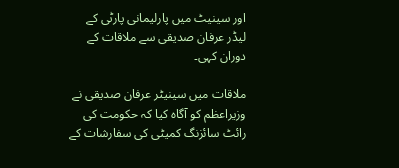اور سینیٹ میں پارلیمانی پارٹی کے لیڈر عرفان صدیقی سے ملاقات کے دوران کہی۔

ملاقات میں سینیٹر عرفان صدیقی نے وزیراعظم کو آگاہ کیا کہ حکومت کی رائٹ سائزنگ کمیٹی کی سفارشات کے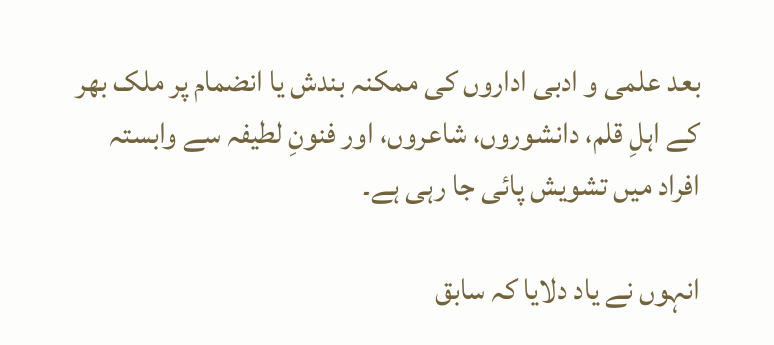بعد علمی و ادبی اداروں کی ممکنہ بندش یا انضمام پر ملک بھر کے اہلِ قلم، دانشوروں، شاعروں، اور فنونِ لطیفہ سے وابستہ افراد میں تشویش پائی جا رہی ہے۔

انہوں نے یاد دلایا کہ سابق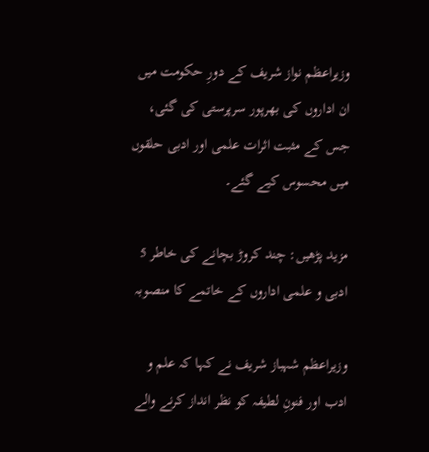وزیراعظم نواز شریف کے دورِ حکومت میں ان اداروں کی بھرپور سرپرستی کی گئی، جس کے مثبت اثرات علمی اور ادبی حلقوں میں محسوس کیے گئے۔

مزید پڑھیں: چند کروڑ بچانے کی خاطر 5 ادبی و علمی اداروں کے خاتمے کا منصوبہ

وزیراعظم شہباز شریف نے کہا کہ علم و ادب اور فنونِ لطیفہ کو نظر انداز کرنے والے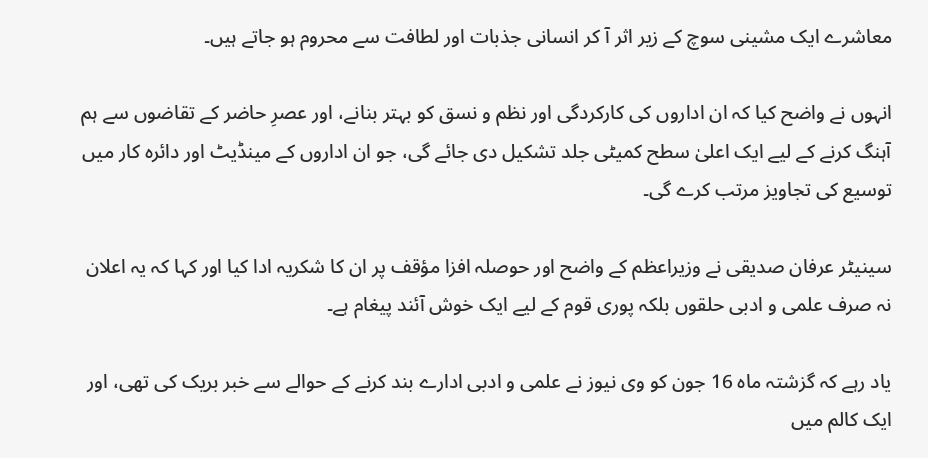معاشرے ایک مشینی سوچ کے زیر اثر آ کر انسانی جذبات اور لطافت سے محروم ہو جاتے ہیں۔

انہوں نے واضح کیا کہ ان اداروں کی کارکردگی اور نظم و نسق کو بہتر بنانے، اور عصرِ حاضر کے تقاضوں سے ہم آہنگ کرنے کے لیے ایک اعلیٰ سطح کمیٹی جلد تشکیل دی جائے گی، جو ان اداروں کے مینڈیٹ اور دائرہ کار میں توسیع کی تجاویز مرتب کرے گی۔

سینیٹر عرفان صدیقی نے وزیراعظم کے واضح اور حوصلہ افزا مؤقف پر ان کا شکریہ ادا کیا اور کہا کہ یہ اعلان نہ صرف علمی و ادبی حلقوں بلکہ پوری قوم کے لیے ایک خوش آئند پیغام ہے۔

یاد رہے کہ گزشتہ ماہ 16 جون کو وی نیوز نے علمی و ادبی ادارے بند کرنے کے حوالے سے خبر بریک کی تھی، اور ایک کالم میں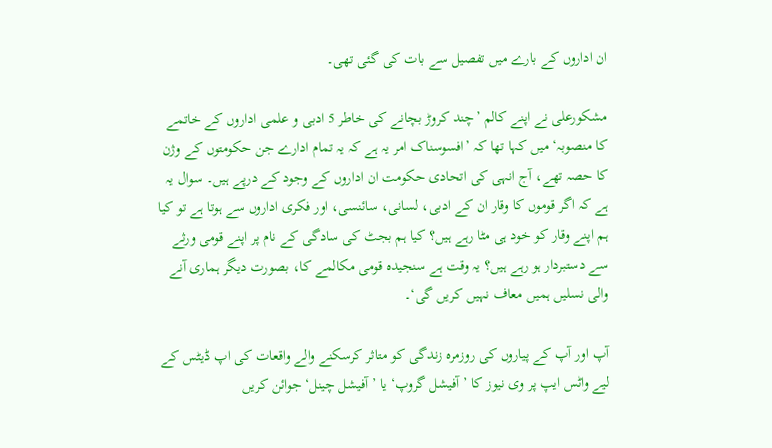ان اداروں کے بارے میں تفصیل سے بات کی گئی تھی۔

مشکورعلی نے اپنے کالم ’چند کروڑ بچانے کی خاطر 5 ادبی و علمی اداروں کے خاتمے کا منصوبہ‘ میں کہا تھا کہ ’افسوسناک امر یہ ہے کہ یہ تمام ادارے جن حکومتوں کے وژن کا حصہ تھے، آج انہی کی اتحادی حکومت ان اداروں کے وجود کے درپے ہیں۔ سوال یہ ہے کہ اگر قوموں کا وقار ان کے ادبی، لسانی، سائنسی، اور فکری اداروں سے ہوتا ہے تو کیا ہم اپنے وقار کو خود ہی مٹا رہے ہیں؟ کیا ہم بجٹ کی سادگی کے نام پر اپنے قومی ورثے سے دستبردار ہو رہے ہیں؟ یہ وقت ہے سنجیدہ قومی مکالمے کا، بصورت دیگر ہماری آنے والی نسلیں ہمیں معاف نہیں کریں گی‘۔

آپ اور آپ کے پیاروں کی روزمرہ زندگی کو متاثر کرسکنے والے واقعات کی اپ ڈیٹس کے لیے واٹس ایپ پر وی نیوز کا ’آفیشل گروپ‘ یا ’آفیشل چینل‘ جوائن کریں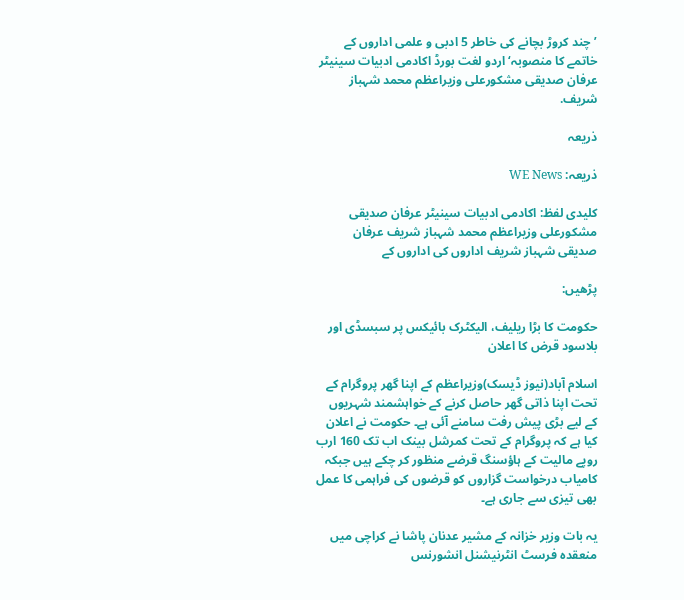’چند کروڑ بچانے کی خاطر 5 ادبی و علمی اداروں کے خاتمے کا منصوبہ‘ اردو لغت بورڈ اکادمی ادبیات سینیٹر عرفان صدیقی مشکورعلی وزیراعظم محمد شہباز شریف.

ذریعہ

ذریعہ: WE News

کلیدی لفظ: اکادمی ادبیات سینیٹر عرفان صدیقی مشکورعلی وزیراعظم محمد شہباز شریف عرفان صدیقی شہباز شریف اداروں کی اداروں کے

پڑھیں:

حکومت کا بڑا ریلیف، الیکٹرک بائیکس پر سبسڈی اور بلاسود قرض کا اعلان

اسلام آباد(نیوز ڈیسک)وزیراعظم کے اپنا گھر پروگرام کے تحت اپنا ذاتی گھر حاصل کرنے کے خواہشمند شہریوں کے لیے بڑی پیش رفت سامنے آئی ہے۔ حکومت نے اعلان کیا ہے کہ پروگرام کے تحت کمرشل بینک اب تک 160 ارب روپے مالیت کے ہاؤسنگ قرضے منظور کر چکے ہیں جبکہ کامیاب درخواست گزاروں کو قرضوں کی فراہمی کا عمل بھی تیزی سے جاری ہے۔

یہ بات وزیر خزانہ کے مشیر عدنان پاشا نے کراچی میں منعقدہ فرسٹ انٹرنیشنل انشورنس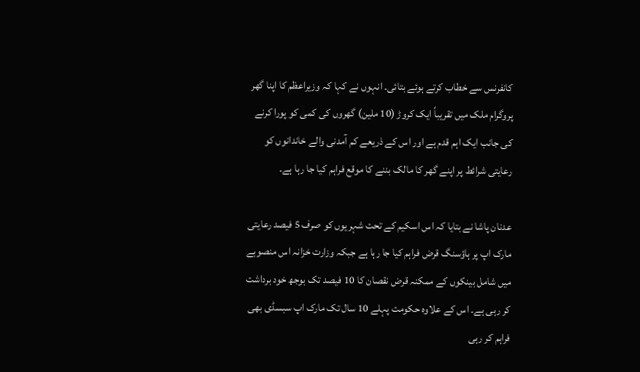کانفرنس سے خطاب کرتے ہوئے بتائی۔ انہوں نے کہا کہ وزیراعظم کا اپنا گھر پروگرام ملک میں تقریباً ایک کروڑ (10 ملین) گھروں کی کمی کو پورا کرنے کی جانب ایک اہم قدم ہے اور اس کے ذریعے کم آمدنی والے خاندانوں کو رعایتی شرائط پر اپنے گھر کا مالک بننے کا موقع فراہم کیا جا رہا ہے۔

عدنان پاشا نے بتایا کہ اس اسکیم کے تحت شہریوں کو صرف 5 فیصد رعایتی مارک اپ پر ہاؤسنگ قرض فراہم کیا جا رہا ہے جبکہ وزارت خزانہ اس منصوبے میں شامل بینکوں کے ممکنہ قرض نقصان کا 10 فیصد تک بوجھ خود برداشت کر رہی ہے۔ اس کے علاوہ حکومت پہلے 10 سال تک مارک اپ سبسڈی بھی فراہم کر رہی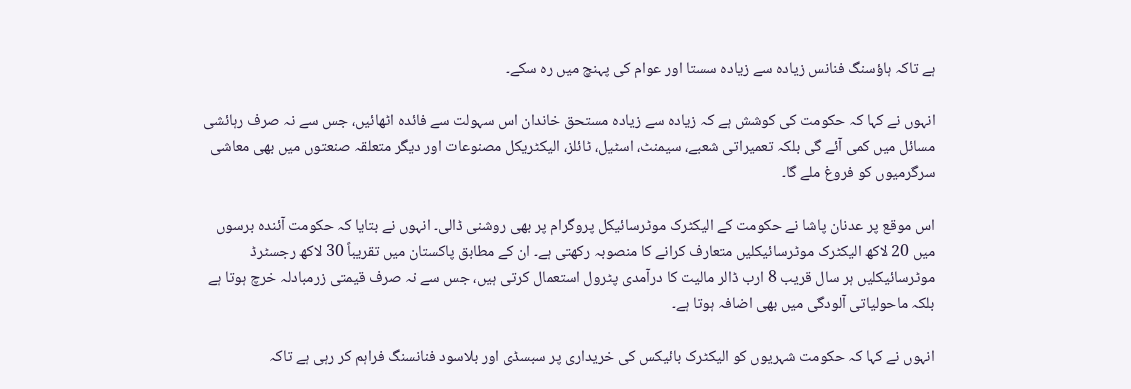ہے تاکہ ہاؤسنگ فنانس زیادہ سے زیادہ سستا اور عوام کی پہنچ میں رہ سکے۔

انہوں نے کہا کہ حکومت کی کوشش ہے کہ زیادہ سے زیادہ مستحق خاندان اس سہولت سے فائدہ اٹھائیں، جس سے نہ صرف رہائشی مسائل میں کمی آئے گی بلکہ تعمیراتی شعبے، سیمنٹ، اسٹیل، ٹائلز، الیکٹریکل مصنوعات اور دیگر متعلقہ صنعتوں میں بھی معاشی سرگرمیوں کو فروغ ملے گا۔

اس موقع پر عدنان پاشا نے حکومت کے الیکٹرک موٹرسائیکل پروگرام پر بھی روشنی ڈالی۔ انہوں نے بتایا کہ حکومت آئندہ برسوں میں 20 لاکھ الیکٹرک موٹرسائیکلیں متعارف کرانے کا منصوبہ رکھتی ہے۔ ان کے مطابق پاکستان میں تقریباً 30 لاکھ رجسٹرڈ موٹرسائیکلیں ہر سال قریب 8 ارب ڈالر مالیت کا درآمدی پٹرول استعمال کرتی ہیں، جس سے نہ صرف قیمتی زرمبادلہ خرچ ہوتا ہے بلکہ ماحولیاتی آلودگی میں بھی اضافہ ہوتا ہے۔

انہوں نے کہا کہ حکومت شہریوں کو الیکٹرک بائیکس کی خریداری پر سبسڈی اور بلاسود فنانسنگ فراہم کر رہی ہے تاکہ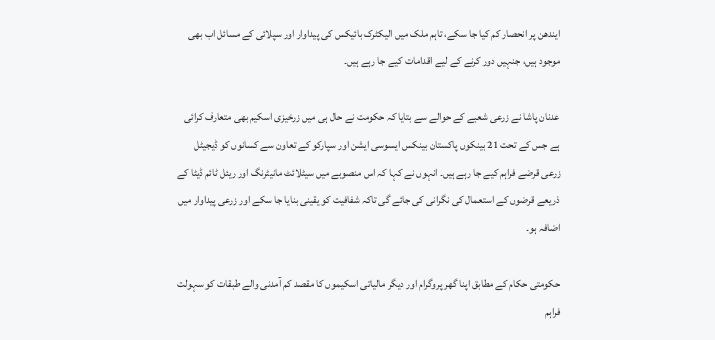ایندھن پر انحصار کم کیا جا سکے، تاہم ملک میں الیکٹرک بائیکس کی پیداوار اور سپلائی کے مسائل اب بھی موجود ہیں، جنہیں دور کرنے کے لیے اقدامات کیے جا رہے ہیں۔

عدنان پاشا نے زرعی شعبے کے حوالے سے بتایا کہ حکومت نے حال ہی میں زرخیزی اسکیم بھی متعارف کرائی ہے جس کے تحت 21 بینکوں پاکستان بینکس ایسوسی ایشن اور سپارکو کے تعاون سے کسانوں کو ڈیجیٹل زرعی قرضے فراہم کیے جا رہے ہیں۔ انہوں نے کہا کہ اس منصوبے میں سیٹلائٹ مانیٹرنگ اور ریئل ٹائم ڈیٹا کے ذریعے قرضوں کے استعمال کی نگرانی کی جائے گی تاکہ شفافیت کو یقینی بنایا جا سکے اور زرعی پیداوار میں اضافہ ہو۔

حکومتی حکام کے مطابق اپنا گھر پروگرام اور دیگر مالیاتی اسکیموں کا مقصد کم آمدنی والے طبقات کو سہولت فراہم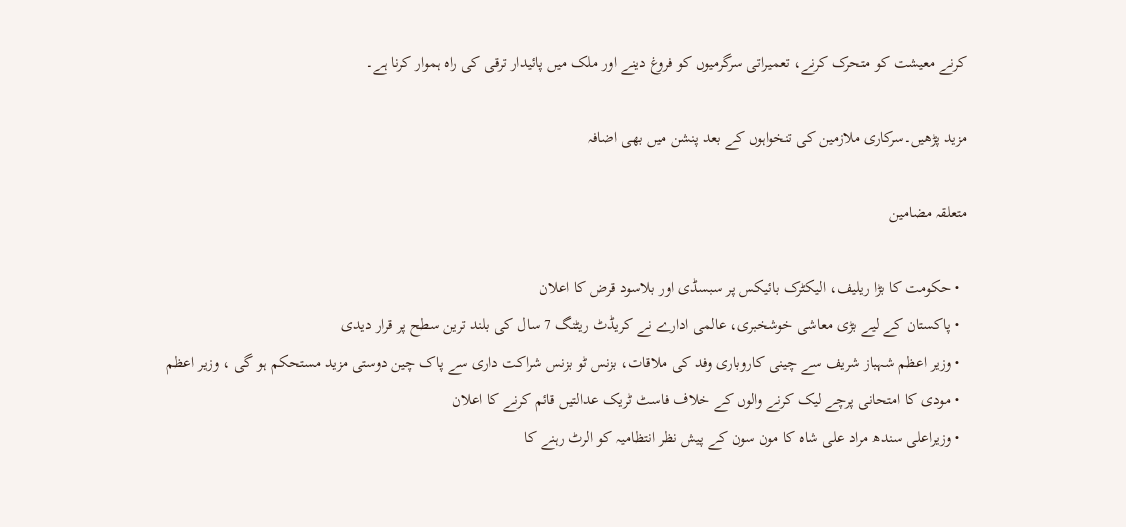کرنے معیشت کو متحرک کرنے، تعمیراتی سرگرمیوں کو فروغ دینے اور ملک میں پائیدار ترقی کی راہ ہموار کرنا ہے۔

مزید پڑھیں۔سرکاری ملازمین کی تنخواہوں کے بعد پنشن میں بھی اضافہ

متعلقہ مضامین

  • حکومت کا بڑا ریلیف، الیکٹرک بائیکس پر سبسڈی اور بلاسود قرض کا اعلان
  • پاکستان کے لیے بڑی معاشی خوشخبری، عالمی ادارے نے کریڈٹ ریٹنگ 7 سال کی بلند ترین سطح پر قرار دیدی
  • وزیر اعظم شہباز شریف سے چینی کاروباری وفد کی ملاقات، بزنس ٹو بزنس شراکت داری سے پاک چین دوستی مزید مستحکم ہو گی ، وزیر اعظم
  • مودی کا امتحانی پرچے لیک کرنے والوں کے خلاف فاسٹ ٹریک عدالتیں قائم کرنے کا اعلان
  • وزیراعلی سندھ مراد علی شاہ کا مون سون کے پیش نظر انتظامیہ کو الرٹ رہنے کا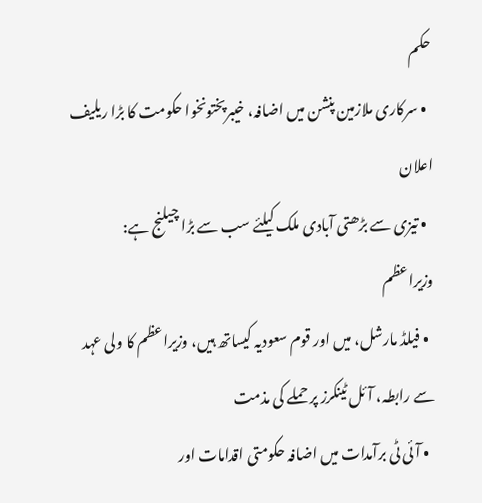حکم
  • سرکاری ملازمین پنشن میں اضافہ، خیبرپختونخوا حکومت کا بڑا ریلیف اعلان
  • تیزی سے بڑھتی آبادی ملک کیلئے سب سے بڑا چیلنج ہے: وزیراعظم
  • فیلڈ مارشل، میں اور قوم سعودیہ کیساتھ ہیں، وزیراعظم کا ولی عہد سے رابطہ، آئل ٹینکرز پر حملے کی مذمت
  • آئی ٹی برآمدات میں اضافہ حکومتی اقدامات اور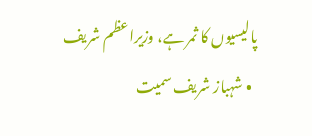پالیسیوں کا ثمر ہے، وزیراعظم شریف
  • شہباز شریف سمیت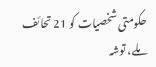حکومتی شخصیات کو 21 تحائف ملے، توشہ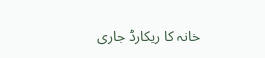خانہ کا ریکارڈ جاری